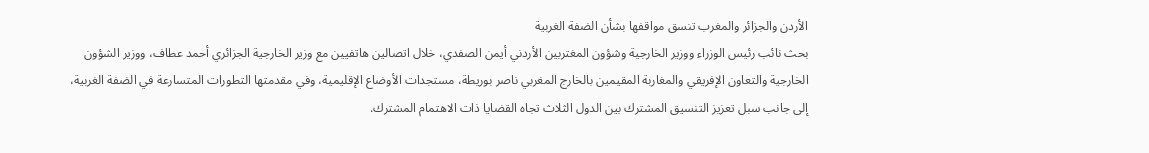الأردن والجزائر والمغرب تنسق مواقفها بشأن الضفة الغربية
بحث نائب رئيس الوزراء ووزير الخارجية وشؤون المغتربين الأردني أيمن الصفدي، خلال اتصالين هاتفيين مع وزير الخارجية الجزائري أحمد عطاف، ووزير الشؤون الخارجية والتعاون الإفريقي والمغاربة المقيمين بالخارج المغربي ناصر بوريطة، مستجدات الأوضاع الإقليمية، وفي مقدمتها التطورات المتسارعة في الضفة الغربية، إلى جانب سبل تعزيز التنسيق المشترك بين الدول الثلاث تجاه القضايا ذات الاهتمام المشترك.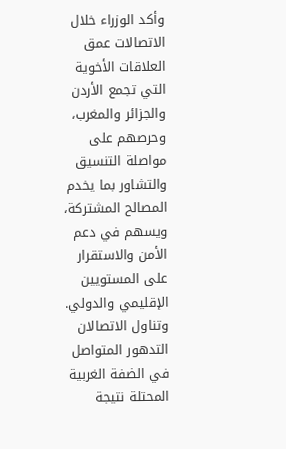وأكد الوزراء خلال الاتصالات عمق العلاقات الأخوية التي تجمع الأردن والجزائر والمغرب، وحرصهم على مواصلة التنسيق والتشاور بما يخدم المصالح المشتركة، ويسهم في دعم الأمن والاستقرار على المستويين الإقليمي والدولي.
وتناول الاتصالان التدهور المتواصل في الضفة الغربية المحتلة نتيجة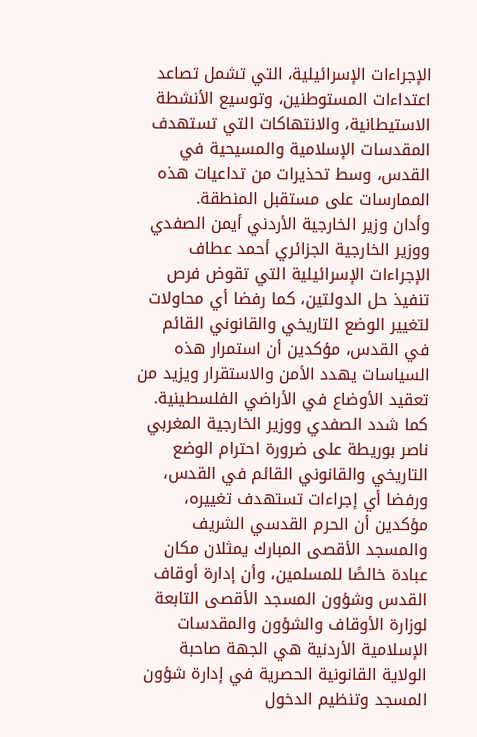الإجراءات الإسرائيلية، التي تشمل تصاعد اعتداءات المستوطنين، وتوسيع الأنشطة الاستيطانية، والانتهاكات التي تستهدف المقدسات الإسلامية والمسيحية في القدس، وسط تحذيرات من تداعيات هذه الممارسات على مستقبل المنطقة.
وأدان وزير الخارجية الأردني أيمن الصفدي ووزير الخارجية الجزائري أحمد عطاف الإجراءات الإسرائيلية التي تقوض فرص تنفيذ حل الدولتين، كما رفضا أي محاولات لتغيير الوضع التاريخي والقانوني القائم في القدس، مؤكدين أن استمرار هذه السياسات يهدد الأمن والاستقرار ويزيد من تعقيد الأوضاع في الأراضي الفلسطينية.
كما شدد الصفدي ووزير الخارجية المغربي ناصر بوريطة على ضرورة احترام الوضع التاريخي والقانوني القائم في القدس، ورفضا أي إجراءات تستهدف تغييره، مؤكدين أن الحرم القدسي الشريف والمسجد الأقصى المبارك يمثلان مكان عبادة خالصًا للمسلمين، وأن إدارة أوقاف القدس وشؤون المسجد الأقصى التابعة لوزارة الأوقاف والشؤون والمقدسات الإسلامية الأردنية هي الجهة صاحبة الولاية القانونية الحصرية في إدارة شؤون المسجد وتنظيم الدخول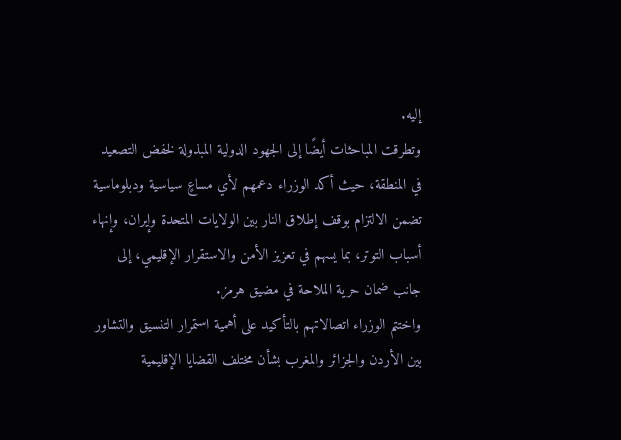إليه.
وتطرقت المباحثات أيضًا إلى الجهود الدولية المبذولة لخفض التصعيد في المنطقة، حيث أكد الوزراء دعمهم لأي مساعٍ سياسية ودبلوماسية تضمن الالتزام بوقف إطلاق النار بين الولايات المتحدة وإيران، وإنهاء أسباب التوتر، بما يسهم في تعزيز الأمن والاستقرار الإقليمي، إلى جانب ضمان حرية الملاحة في مضيق هرمز.
واختتم الوزراء اتصالاتهم بالتأكيد على أهمية استمرار التنسيق والتشاور بين الأردن والجزائر والمغرب بشأن مختلف القضايا الإقليمية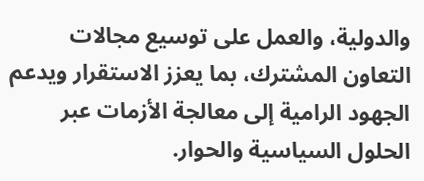والدولية، والعمل على توسيع مجالات التعاون المشترك، بما يعزز الاستقرار ويدعم الجهود الرامية إلى معالجة الأزمات عبر الحلول السياسية والحوار.